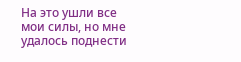На это ушли все мои силы, но мне удалось поднести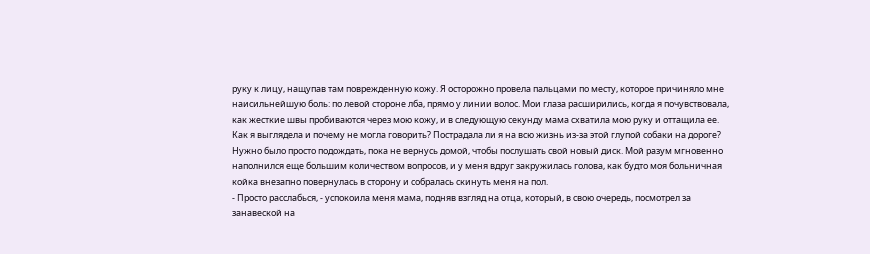руку к лицу, нащупав там поврежденную кожу. Я осторожно провела пальцами по месту, которое причиняло мне наисильнейшую боль: по левой стороне лба, прямо у линии волос. Мои глаза расширились, когда я почувствовала, как жесткие швы пробиваются через мою кожу, и в следующую секунду мама схватила мою руку и оттащила ее.
Как я выглядела и почему не могла говорить? Пострадала ли я на всю жизнь из-за этой глупой собаки на дороге? Нужно было просто подождать, пока не вернусь домой, чтобы послушать свой новый диск. Мой разум мгновенно наполнился еще большим количеством вопросов, и у меня вдруг закружилась голова, как будто моя больничная койка внезапно повернулась в сторону и собралась скинуть меня на пол.
- Просто расслабься, - успокоила меня мама, подняв взгляд на отца, который, в свою очередь, посмотрел за занавеской на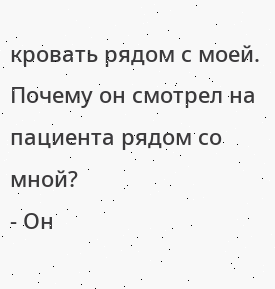кровать рядом с моей.
Почему он смотрел на пациента рядом со мной?
- Он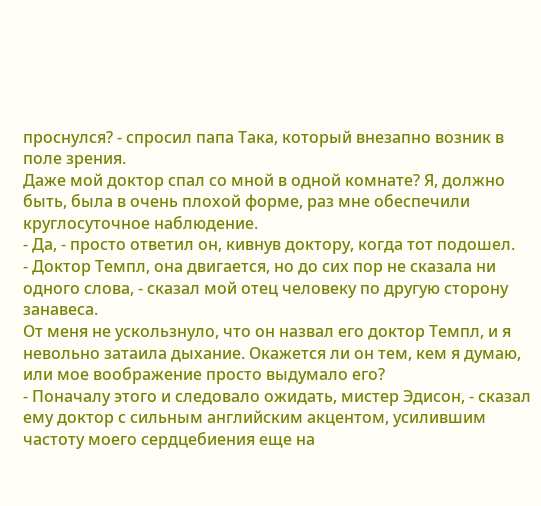проснулся? - спросил папа Така, который внезапно возник в поле зрения.
Даже мой доктор спал со мной в одной комнате? Я, должно быть, была в очень плохой форме, раз мне обеспечили круглосуточное наблюдение.
- Да, - просто ответил он, кивнув доктору, когда тот подошел.
- Доктор Темпл, она двигается, но до сих пор не сказала ни одного слова, - сказал мой отец человеку по другую сторону занавеса.
От меня не ускользнуло, что он назвал его доктор Темпл, и я невольно затаила дыхание. Окажется ли он тем, кем я думаю, или мое воображение просто выдумало его?
- Поначалу этого и следовало ожидать, мистер Эдисон, - сказал ему доктор с сильным английским акцентом, усилившим частоту моего сердцебиения еще на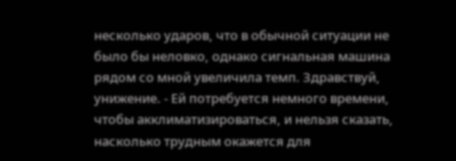несколько ударов, что в обычной ситуации не было бы неловко, однако сигнальная машина рядом со мной увеличила темп. Здравствуй, унижение. - Ей потребуется немного времени, чтобы акклиматизироваться, и нельзя сказать, насколько трудным окажется для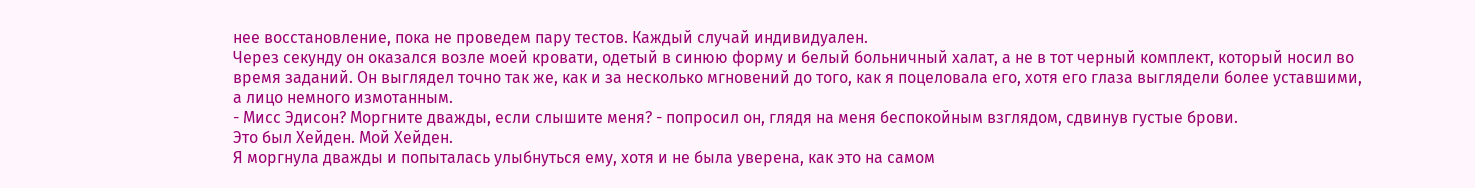нее восстановление, пока не проведем пару тестов. Каждый случай индивидуален.
Через секунду он оказался возле моей кровати, одетый в синюю форму и белый больничный халат, а не в тот черный комплект, который носил во время заданий. Он выглядел точно так же, как и за несколько мгновений до того, как я поцеловала его, хотя его глаза выглядели более уставшими, а лицо немного измотанным.
- Мисс Эдисон? Моргните дважды, если слышите меня? - попросил он, глядя на меня беспокойным взглядом, сдвинув густые брови.
Это был Хейден. Мой Хейден.
Я моргнула дважды и попыталась улыбнуться ему, хотя и не была уверена, как это на самом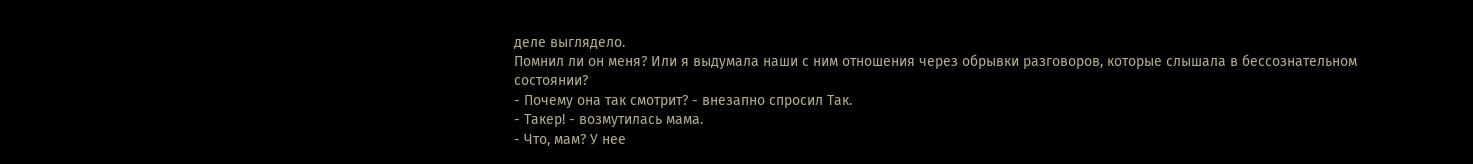деле выглядело.
Помнил ли он меня? Или я выдумала наши с ним отношения через обрывки разговоров, которые слышала в бессознательном состоянии?
- Почему она так смотрит? - внезапно спросил Так.
- Такер! - возмутилась мама.
- Что, мам? У нее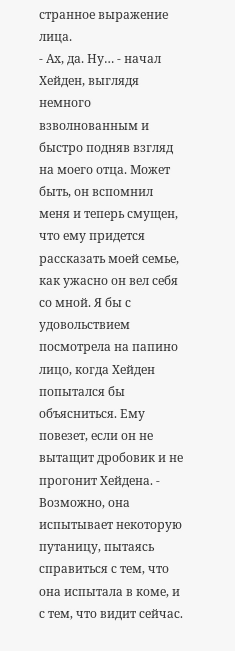странное выражение лица.
- Ах, да. Ну… - начал Хейден, выглядя немного взволнованным и быстро подняв взгляд на моего отца. Может быть, он вспомнил меня и теперь смущен, что ему придется рассказать моей семье, как ужасно он вел себя со мной. Я бы с удовольствием посмотрела на папино лицо, когда Хейден попытался бы объясниться. Ему повезет, если он не вытащит дробовик и не прогонит Хейдена. - Возможно, она испытывает некоторую путаницу, пытаясь справиться с тем, что она испытала в коме, и с тем, что видит сейчас.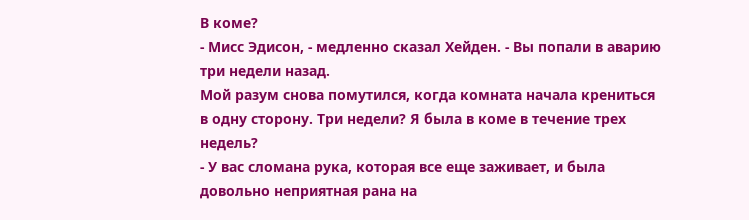В коме?
- Мисс Эдисон, - медленно сказал Хейден. - Вы попали в аварию три недели назад.
Мой разум снова помутился, когда комната начала крениться в одну сторону. Три недели? Я была в коме в течение трех недель?
- У вас сломана рука, которая все еще заживает, и была довольно неприятная рана на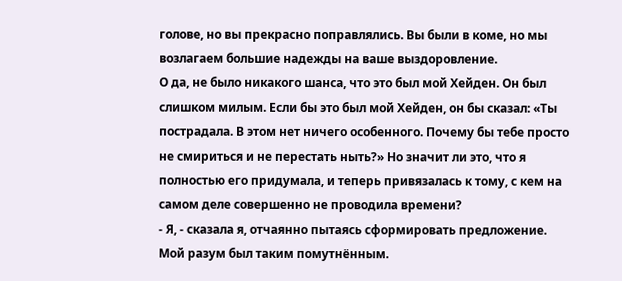голове, но вы прекрасно поправлялись. Вы были в коме, но мы возлагаем большие надежды на ваше выздоровление.
О да, не было никакого шанса, что это был мой Хейден. Он был слишком милым. Если бы это был мой Хейден, он бы сказал: «Ты пострадала. В этом нет ничего особенного. Почему бы тебе просто не смириться и не перестать ныть?» Но значит ли это, что я полностью его придумала, и теперь привязалась к тому, с кем на самом деле совершенно не проводила времени?
- Я, - сказала я, отчаянно пытаясь сформировать предложение. Мой разум был таким помутнённым.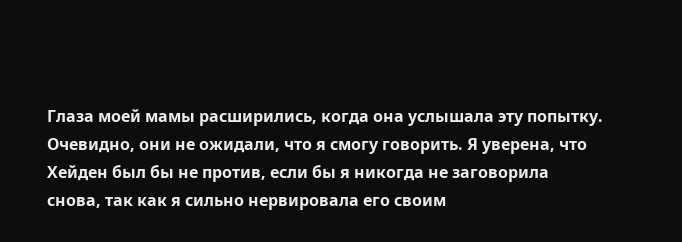Глаза моей мамы расширились, когда она услышала эту попытку. Очевидно, они не ожидали, что я смогу говорить. Я уверена, что Хейден был бы не против, если бы я никогда не заговорила снова, так как я сильно нервировала его своим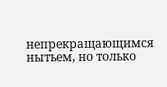непрекращающимся нытьем, но только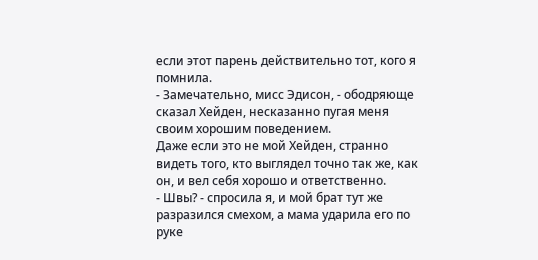если этот парень действительно тот, кого я помнила.
- Замечательно, мисс Эдисон, - ободряюще сказал Хейден, несказанно пугая меня своим хорошим поведением.
Даже если это не мой Хейден, странно видеть того, кто выглядел точно так же, как он, и вел себя хорошо и ответственно.
- Швы? - спросила я, и мой брат тут же разразился смехом, а мама ударила его по руке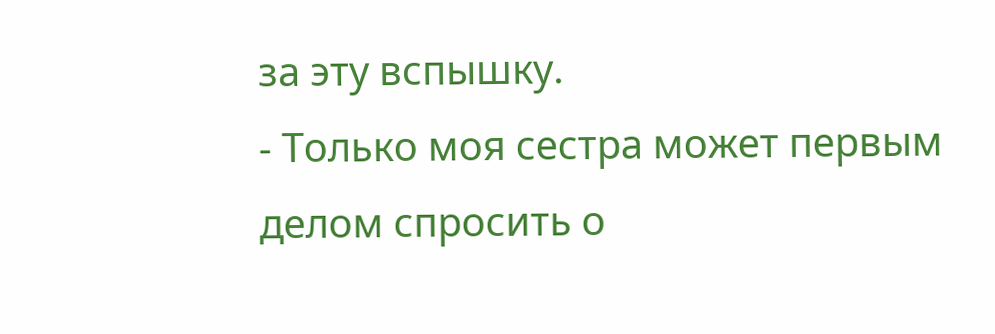за эту вспышку.
- Только моя сестра может первым делом спросить о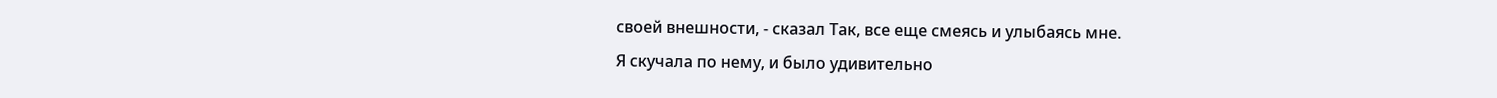своей внешности, - сказал Так, все еще смеясь и улыбаясь мне.
Я скучала по нему, и было удивительно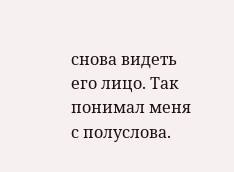снова видеть его лицо. Так понимал меня с полуслова.